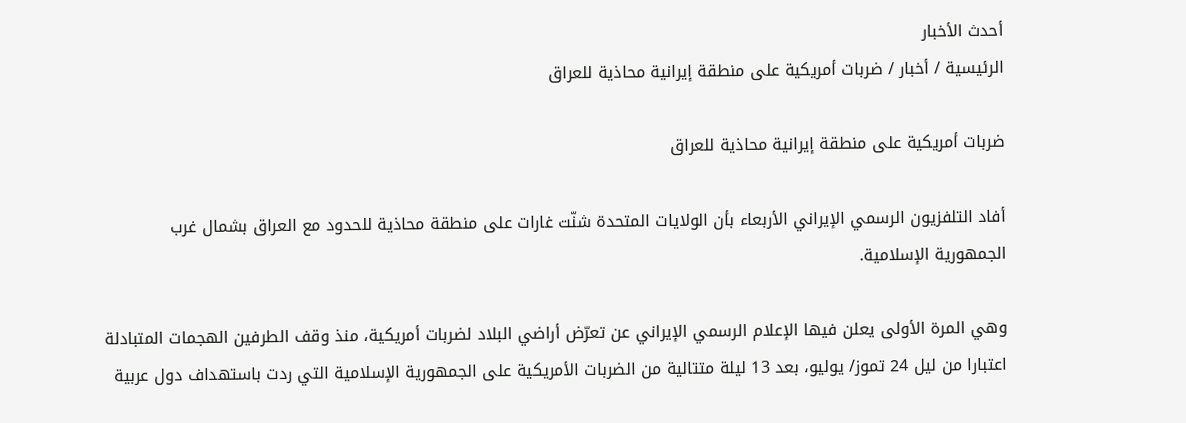أحدث الأخبار
الرئيسية / أخبار / ضربات أمريكية على منطقة إيرانية محاذية للعراق

ضربات أمريكية على منطقة إيرانية محاذية للعراق

أفاد التلفزيون الرسمي الإيراني الأربعاء بأن الولايات المتحدة شنّت غارات على منطقة محاذية للحدود مع العراق بشمال غرب الجمهورية الإسلامية.

وهي المرة الأولى يعلن فيها الإعلام الرسمي الإيراني عن تعرّض أراضي البلاد لضربات أمريكية، منذ وقف الطرفين الهجمات المتبادلة اعتبارا من ليل 24 تموز/ يوليو، بعد 13 ليلة متتالية من الضربات الأمريكية على الجمهورية الإسلامية التي ردت باستهداف دول عربية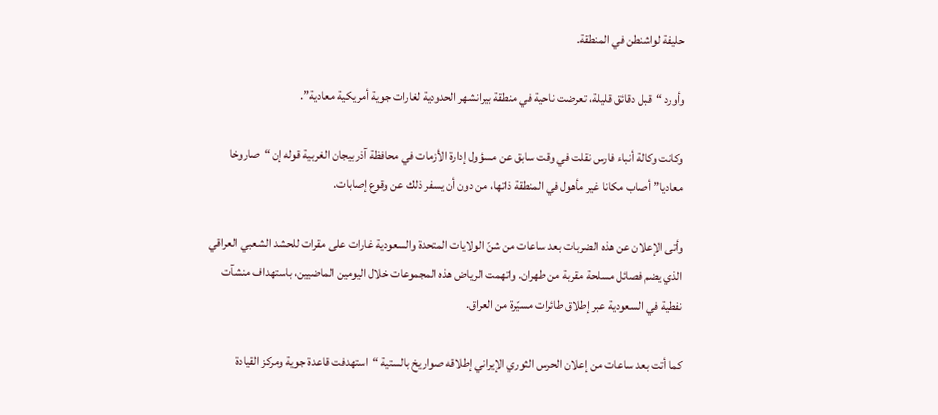حليفة لواشنطن في المنطقة.

وأورد “قبل دقائق قليلة، تعرضت ناحية في منطقة بيرانشهر الحدودية لغارات جوية أمريكية معادية”.

وكانت وكالة أنباء فارس نقلت في وقت سابق عن مسؤول إدارة الأزمات في محافظة آذربيجان الغربية قوله إن “صاروخا معاديا” أصاب مكانا غير مأهول في المنطقة ذاتها، من دون أن يسفر ذلك عن وقوع إصابات.

وأتى الإعلان عن هذه الضربات بعد ساعات من شنّ الولايات المتحدة والسعودية غارات على مقرات للحشد الشعبي العراقي الذي يضم فصائل مسلحة مقربة من طهران. واتهمت الرياض هذه المجموعات خلال اليومين الماضيين، باستهداف منشآت نفطية في السعودية عبر إطلاق طائرات مسيّرة من العراق.

كما أتت بعد ساعات من إعلان الحرس الثوري الإيراني إطلاقه صواريخ بالستية “استهدفت قاعدة جوية ومركز القيادة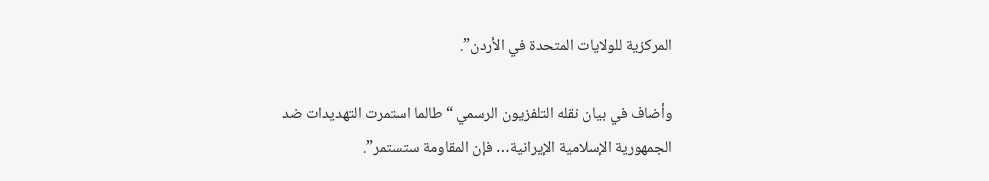المركزية للولايات المتحدة في الأردن”.

وأضاف في بيان نقله التلفزيون الرسمي “طالما استمرت التهديدات ضد الجمهورية الإسلامية الإيرانية… فإن المقاومة ستستمر”.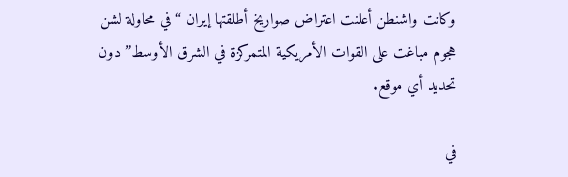وكانت واشنطن أعلنت اعتراض صواريخ أطلقتها إيران “في محاولة لشن هجوم مباغت على القوات الأمريكية المتمركزة في الشرق الأوسط” دون تحديد أي موقع.

في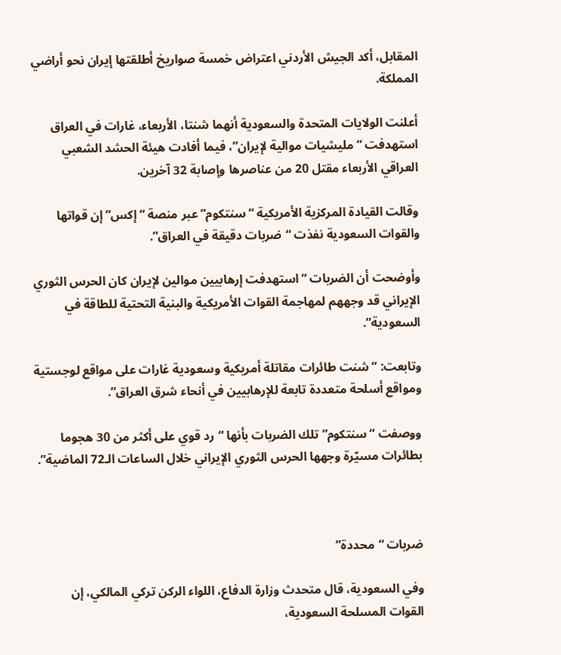المقابل، أكد الجيش الأردني اعتراض خمسة صواريخ أطلقتها إيران نحو أراضي المملكة.

أعلنت الولايات المتحدة والسعودية أنهما شنتا، الأربعاء، غارات في العراق استهدفت “مليشيات موالية لإيران”، فيما أفادت هيئة الحشد الشعبي العراقي الأربعاء مقتل 20 من عناصرها وإصابة 32 آخرين.

وقالت القيادة المركزية الأمريكية “سنتكوم” عبر منصة “إكس” إن قواتها والقوات السعودية نفذت “ضربات دقيقة في العراق”.

وأوضحت أن الضربات “استهدفت إرهابيين موالين لإيران كان الحرس الثوري الإيراني قد وجههم لمهاجمة القوات الأمريكية والبنية التحتية للطاقة في السعودية”.

وتابعت: “شنت طائرات مقاتلة أمريكية وسعودية غارات على مواقع لوجستية ومواقع أسلحة متعددة تابعة للإرهابيين في أنحاء شرق العراق”.

ووصفت “سنتكوم” تلك الضربات بأنها “رد قوي على أكثر من 30 هجوما بطائرات مسيّرة وجهها الحرس الثوري الإيراني خلال الساعات الـ72 الماضية”.



ضربات “محددة”

وفي السعودية، قال متحدث وزارة الدفاع، اللواء الركن تركي المالكي، إن القوات المسلحة السعودية،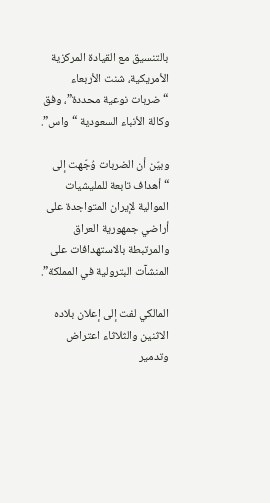بالتنسيق مع القيادة المركزية الأمريكية، شنت الأربعاء “ضربات نوعية محددة”، وفق وكالة الأنباء السعودية “واس”.

وبيّن أن الضربات وُجّهت إلى “أهداف تابعة للمليشيات الموالية لإيران المتواجدة على أراضي جمهورية العراق والمرتبطة بالاستهدافات على المنشآت البترولية في المملكة”.

المالكي لفت إلى إعلان بلاده الاثنين والثلاثاء اعتراض وتدمير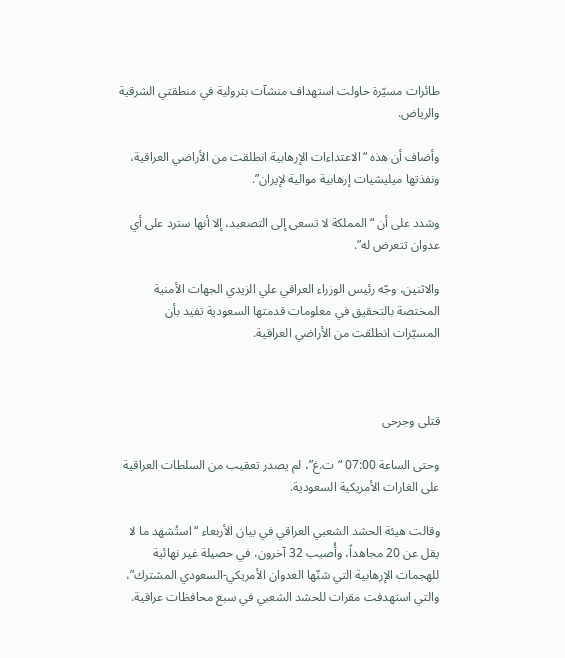طائرات مسيّرة حاولت استهداف منشآت بترولية في منطقتي الشرقية والرياض.

وأضاف أن هذه “الاعتداءات الإرهابية انطلقت من الأراضي العراقية، ونفذتها ميليشيات إرهابية موالية لإيران”.

وشدد على أن “المملكة لا تسعى إلى التصعيد، إلا أنها سترد على أي عدوان تتعرض له”.

والاثنين، وجّه رئيس الوزراء العراقي علي الزيدي الجهات الأمنية المختصة بالتحقيق في معلومات قدمتها السعودية تفيد بأن المسيّرات انطلقت من الأراضي العراقية.



قتلى وجرحى

وحتى الساعة 07:00 “ت.غ”، لم يصدر تعقيب من السلطات العراقية على الغارات الأمريكية السعودية.

وقالت هيئة الحشد الشعبي العراقي في بيان الأربعاء “استُشهد ما لا يقل عن 20 مجاهداً، وأُصيب 32 آخرون، في حصيلة غير نهائية للهجمات الإرهابية التي شنّها العدوان الأمريكي-السعودي المشترك”، والتي استهدفت مقرات للحشد الشعبي في سبع محافظات عراقية.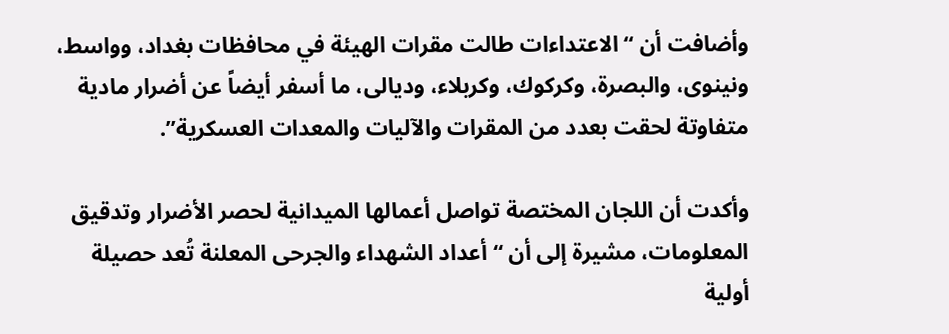وأضافت أن “الاعتداءات طالت مقرات الهيئة في محافظات بغداد، وواسط، ونينوى، والبصرة، وكركوك، وكربلاء، وديالى، ما أسفر أيضاً عن أضرار مادية متفاوتة لحقت بعدد من المقرات والآليات والمعدات العسكرية”.

وأكدت أن اللجان المختصة تواصل أعمالها الميدانية لحصر الأضرار وتدقيق المعلومات، مشيرة إلى أن “أعداد الشهداء والجرحى المعلنة تُعد حصيلة أولية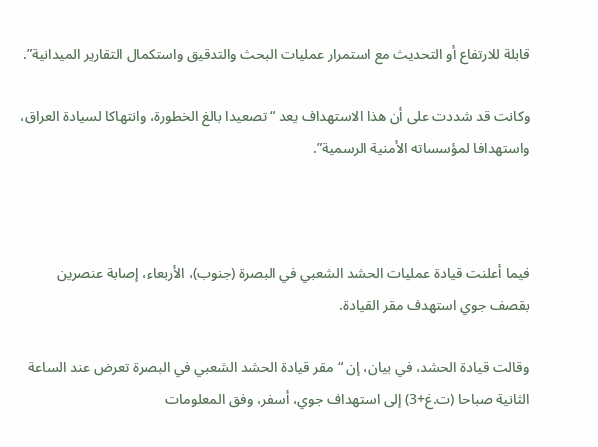قابلة للارتفاع أو التحديث مع استمرار عمليات البحث والتدقيق واستكمال التقارير الميدانية”.

وكانت قد شددت على أن هذا الاستهداف يعد “تصعيدا بالغ الخطورة، وانتهاكا لسيادة العراق، واستهدافا لمؤسساته الأمنية الرسمية”.



فيما أعلنت قيادة عمليات الحشد الشعبي في البصرة (جنوب)، الأربعاء، إصابة عنصرين بقصف جوي استهدف مقر القيادة.

وقالت قيادة الحشد، في بيان، إن “مقر قيادة الحشد الشعبي في البصرة تعرض عند الساعة الثانية صباحا (ت.غ+3) إلى استهداف جوي، أسفر، وفق المعلومات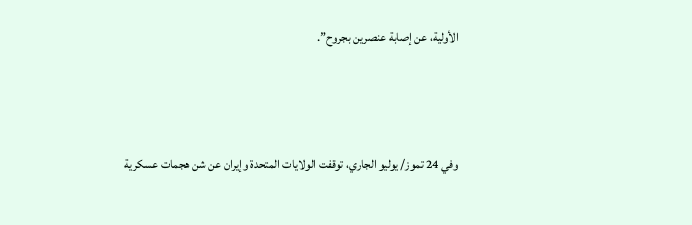الأولية، عن إصابة عنصرين بجروح”.



وفي 24 تموز/ يوليو الجاري، توقفت الولايات المتحدة وإيران عن شن هجمات عسكرية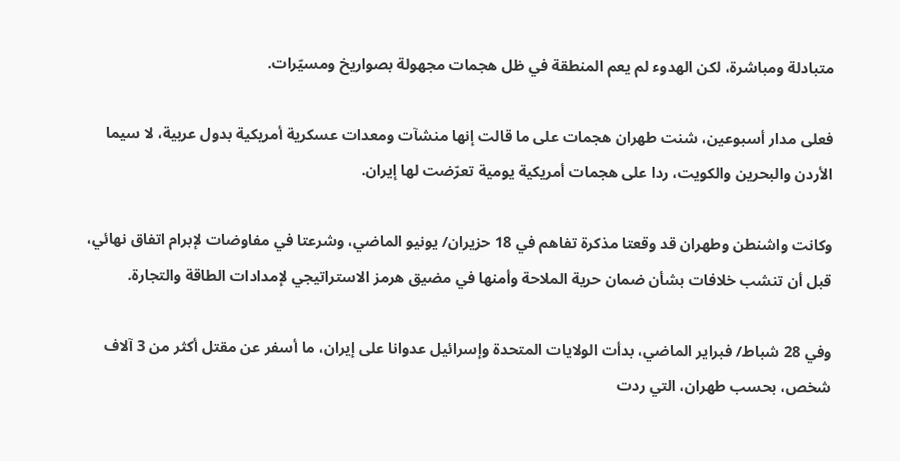متبادلة ومباشرة، لكن الهدوء لم يعم المنطقة في ظل هجمات مجهولة بصواريخ ومسيّرات.

فعلى مدار أسبوعين، شنت طهران هجمات على ما قالت إنها منشآت ومعدات عسكرية أمريكية بدول عربية، لا سيما الأردن والبحرين والكويت، ردا على هجمات أمريكية يومية تعرّضت لها إيران.

وكانت واشنطن وطهران قد وقعتا مذكرة تفاهم في 18 حزيران/ يونيو الماضي، وشرعتا في مفاوضات لإبرام اتفاق نهائي، قبل أن تنشب خلافات بشأن ضمان حرية الملاحة وأمنها في مضيق هرمز الاستراتيجي لإمدادات الطاقة والتجارة.

وفي 28 شباط/ فبراير الماضي، بدأت الولايات المتحدة وإسرائيل عدوانا على إيران، ما أسفر عن مقتل أكثر من 3 آلاف شخص، بحسب طهران، التي ردت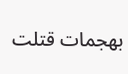بهجمات قتلت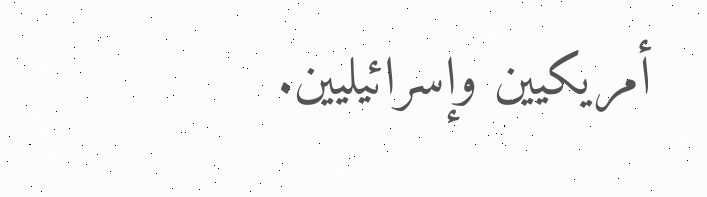أمريكيين وإسرائيليين.